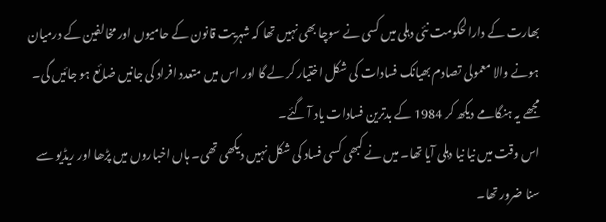بھارت کے دارالحکومت نئی دہلی میں کسی نے سوچا بھی نہیں تھا کہ شہریت قانون کے حامیوں اور مخالفین کے درمیان ہونے والا معمولی تصادم بھیانک فسادات کی شکل اختیار کر لے گا اور اس میں متعدد افراد کی جانیں ضائع ہو جائیں گی۔ مجھے یہ ہنگامے دیکھ کر 1984 کے بدترین فسادات یاد آ گئے۔
اس وقت میں نیا نیا دہلی آیا تھا۔ میں نے کبھی کسی فساد کی شکل نہیں دیکھی تھی۔ ہاں اخباروں میں پڑھا اور ریڈیو سے سنا ضرور تھا۔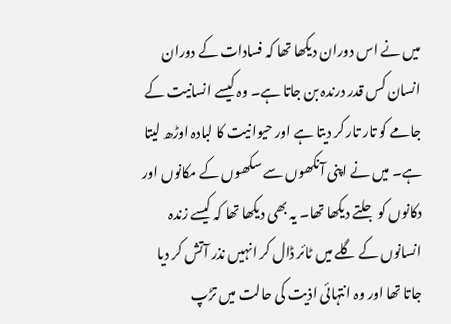میں نے اس دوران دیکھا تھا کہ فسادات کے دوران انسان کس قدر درندہ بن جاتا ہے۔ وہ کیسے انسانیت کے جامے کو تار تار کر دیتا ہے اور حیوانیت کا لبادہ اوڑھ لیتا ہے۔ میں نے اپنی آنکھوں سے سکھوں کے مکانوں اور دکانوں کو جلتے دیکھا تھا۔ یہ بھی دیکھا تھا کہ کیسے زندہ انسانوں کے گلے میں ٹائر ڈال کر انہیں نذر آتش کر دیا جاتا تھا اور وہ انتہائی اذیت کی حالت میں تڑپ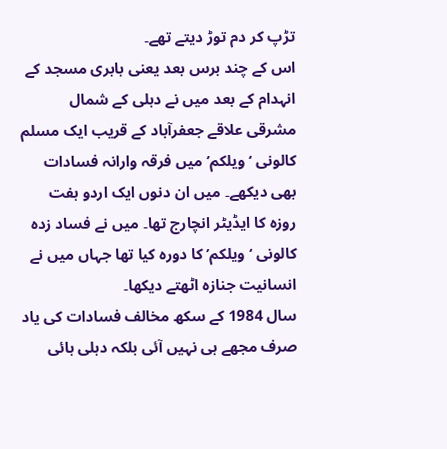تڑپ کر دم توڑ دیتے تھے۔
اس کے چند برس بعد یعنی بابری مسجد کے انہدام کے بعد میں نے دہلی کے شمال مشرقی علاقے جعفرآباد کے قریب ایک مسلم کالونی ‘ویلکم’ میں فرقہ وارانہ فسادات بھی دیکھے۔ میں ان دنوں ایک اردو ہفت روزہ کا ایڈیٹر انچارج تھا۔ میں نے فساد زدہ کالونی ‘ویلکم’ کا دورہ کیا تھا جہاں میں نے انسانیت جنازہ اٹھتے دیکھا۔
سال 1984 کے سکھ مخالف فسادات کی یاد صرف مجھے ہی نہیں آئی بلکہ دہلی ہائی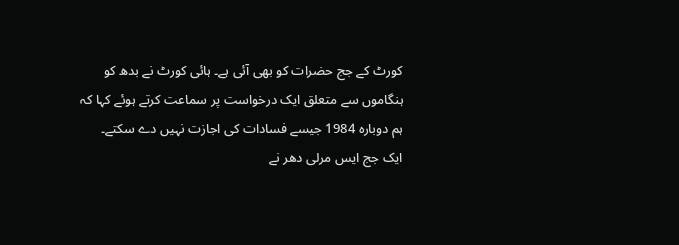کورٹ کے جج حضرات کو بھی آئی ہے۔ ہائی کورٹ نے بدھ کو ہنگاموں سے متعلق ایک درخواست پر سماعت کرتے ہوئے کہا کہ ہم دوبارہ 1984 جیسے فسادات کی اجازت نہیں دے سکتے۔
ایک جج ایس مرلی دھر نے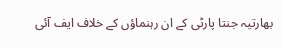بھارتیہ جنتا پارٹی کے ان رہنماؤں کے خلاف ایف آئی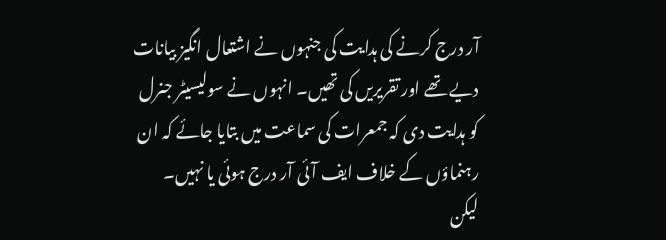آر درج کرنے کی ہدایت کی جنہوں نے اشتعال انگیز بیانات دیے تھے اور تقریریں کی تھیں۔ انہوں نے سولیسیٹر جنرل کو ہدایت دی کہ جمعرات کی سماعت میں بتایا جائے کہ ان رہنماؤں کے خلاف ایف آئی آر درج ہوئی یا نہیں۔
لیکن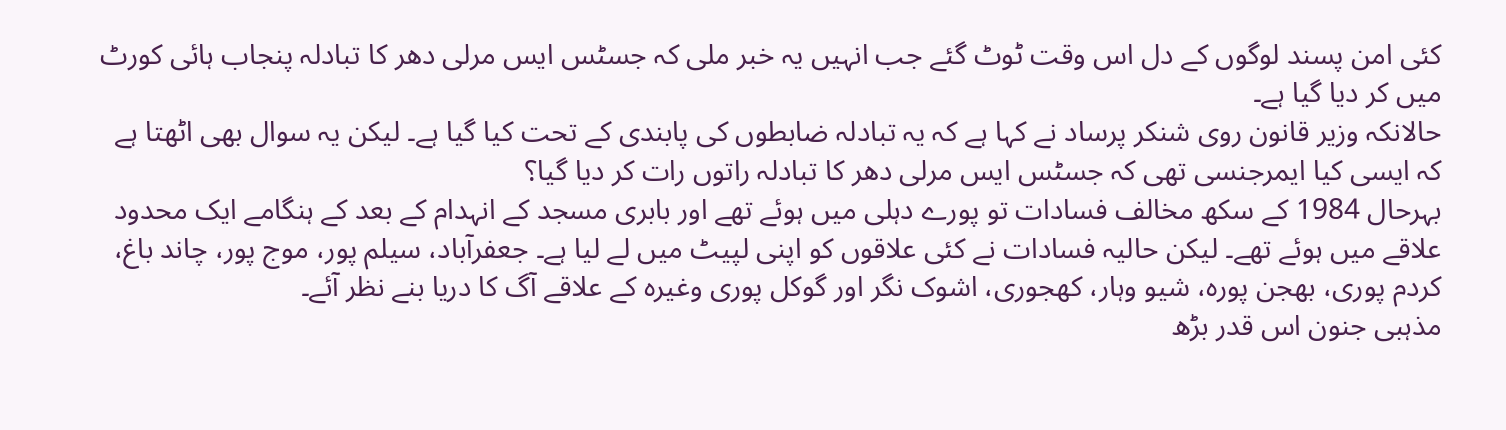کئی امن پسند لوگوں کے دل اس وقت ٹوٹ گئے جب انہیں یہ خبر ملی کہ جسٹس ایس مرلی دھر کا تبادلہ پنجاب ہائی کورٹ میں کر دیا گیا ہے۔
حالانکہ وزیر قانون روی شنکر پرساد نے کہا ہے کہ یہ تبادلہ ضابطوں کی پابندی کے تحت کیا گیا ہے۔ لیکن یہ سوال بھی اٹھتا ہے کہ ایسی کیا ایمرجنسی تھی کہ جسٹس ایس مرلی دھر کا تبادلہ راتوں رات کر دیا گیا؟
بہرحال 1984 کے سکھ مخالف فسادات تو پورے دہلی میں ہوئے تھے اور بابری مسجد کے انہدام کے بعد کے ہنگامے ایک محدود علاقے میں ہوئے تھے۔ لیکن حالیہ فسادات نے کئی علاقوں کو اپنی لپیٹ میں لے لیا ہے۔ جعفرآباد، سیلم پور، موج پور، چاند باغ، کردم پوری، بھجن پورہ، شیو وہار، کھجوری، اشوک نگر اور گوکل پوری وغیرہ کے علاقے آگ کا دریا بنے نظر آئے۔
مذہبی جنون اس قدر بڑھ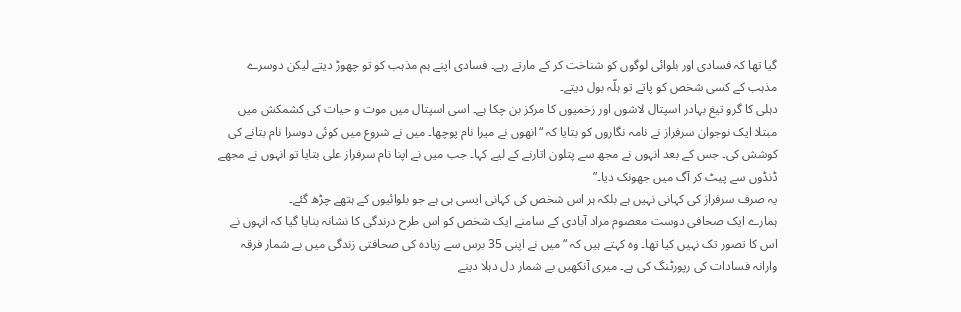گیا تھا کہ فسادی اور بلوائی لوگوں کو شناخت کر کے مارتے رہے۔ فسادی اپنے ہم مذہب کو تو چھوڑ دیتے لیکن دوسرے مذہب کے کسی شخص کو پاتے تو ہلّہ بول دیتے۔
دہلی کا گرو تیغ بہادر اسپتال لاشوں اور زخمیوں کا مرکز بن چکا ہے۔ اسی اسپتال میں موت و حیات کی کشمکش میں مبتلا ایک نوجوان سرفراز نے نامہ نگاروں کو بتایا کہ “انھوں نے میرا نام پوچھا۔ میں نے شروع میں کوئی دوسرا نام بتانے کی کوشش کی۔ جس کے بعد انہوں نے مجھ سے پتلون اتارنے کے لیے کہا۔ جب میں نے اپنا نام سرفراز علی بتایا تو انہوں نے مجھے ڈنڈوں سے پیٹ کر آگ میں جھونک دیا۔”
یہ صرف سرفراز کی کہانی نہیں ہے بلکہ ہر اس شخص کی کہانی ایسی ہی ہے جو بلوائیوں کے ہتھے چڑھ گئے۔
ہمارے ایک صحافی دوست معصوم مراد آبادی کے سامنے ایک شخص کو اس طرح درندگی کا نشانہ بنایا گیا کہ انہوں نے اس کا تصور تک نہیں کیا تھا۔ وہ کہتے ہیں کہ “میں نے اپنی 35 برس سے زیادہ کی صحافتی زندگی میں بے شمار فرقہ وارانہ فسادات کی رپورٹنگ کی ہے۔ میری آنکھیں بے شمار دل دہلا دینے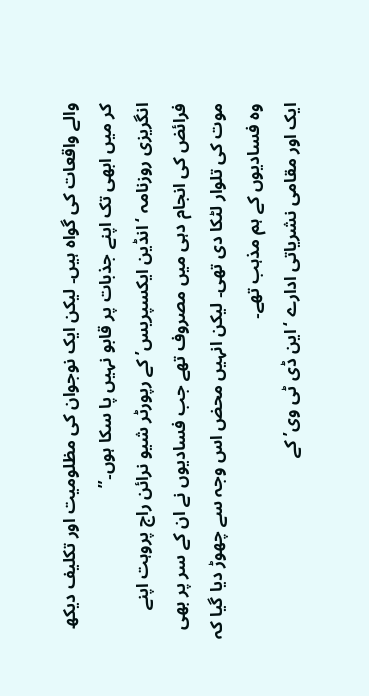والے واقعات کی گواہ ہیں۔ لیکن ایک نوجوان کی مظلومیت اور تکلیف دیکھ کر میں ابھی تک اپنے جذبات پر قابو نہیں پا سکا ہوں۔”
انگریزی روزنامہ ‘انڈین ایکسپریس’ کے رپورٹر شیو نرائن راج پروہت اپنے فرائض کی انجام دہی میں مصروف تھے جب فسادیوں نے ان کے سر پر بھی موت کی تلوار لٹکا دی تھی۔ لیکن انہیں محض اس وجہ سے چھوڑ دیا گیا کہ وہ فسادیوں کے ہم مذہب تھے۔
ایک اور مقامی نشریاتی ادارے ‘این ڈی ٹی وی’ کے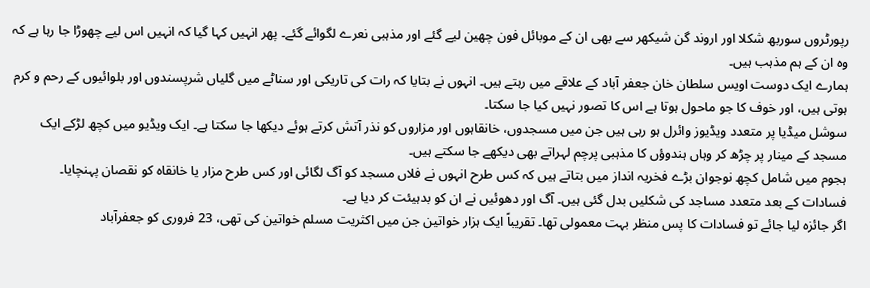رپورٹروں سوربھ شکلا اور اروند گن شیکھر سے بھی ان کے موبائل فون چھین لیے گئے اور مذہبی نعرے لگوائے گئے۔ پھر انہیں کہا گیا کہ انہیں اس لیے چھوڑا جا رہا ہے کہ وہ ان کے ہم مذہب ہیں۔
ہمارے ایک دوست اویس سلطان خان جعفر آباد کے علاقے میں رہتے ہیں۔ انہوں نے بتایا کہ رات کی تاریکی اور سناٹے میں گلیاں شرپسندوں اور بلوائیوں کے رحم و کرم ہوتی ہیں، اور خوف کا جو ماحول ہوتا ہے اس کا تصور نہیں کیا جا سکتا۔
سوشل میڈیا پر متعدد ویڈیوز وائرل ہو رہی ہیں جن میں مسجدوں، خانقاہوں اور مزاروں کو نذر آتش کرتے ہوئے دیکھا جا سکتا ہے۔ ایک ویڈیو میں کچھ لڑکے ایک مسجد کے مینار پر چڑھ کر وہاں ہندوؤں کا مذہبی پرچم لہراتے بھی دیکھے جا سکتے ہیں۔
ہجوم میں شامل کچھ نوجوان بڑے فخریہ انداز میں بتاتے ہیں کہ کس طرح انہوں نے فلاں مسجد کو آگ لگائی اور کس طرح مزار یا خانقاہ کو نقصان پہنچایا۔
فسادات کے بعد متعدد مساجد کی شکلیں بدل گئی ہیں۔ آگ اور دھوئیں نے ان کو بدہیئت کر دیا ہے۔
اگر جائزہ لیا جائے تو فسادات کا پس منظر بہت معمولی تھا۔ تقریباً ایک ہزار خواتین جن میں اکثریت مسلم خواتین کی تھی، 23 فروری کو جعفرآباد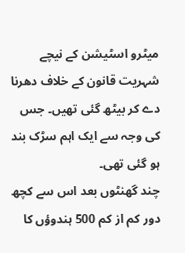میٹرو اسٹیشن کے نیچے شہریت قانون کے خلاف دھرنا دے کر بیٹھ گئی تھیں۔ جس کی وجہ سے ایک اہم سڑک بند ہو گئی تھی۔
چند گھنٹوں بعد اس سے کچھ دور کم از کم 500 ہندوؤں کا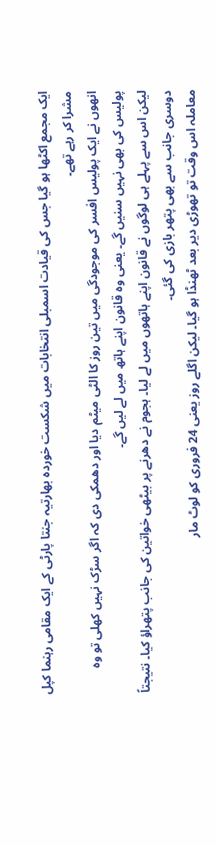ایک مجمع اکٹھا ہو گیا جس کی قیادت اسمبلی انتخابات میں شکست خوردہ بھارتیہ جنتا پارٹی کے ایک مقامی رہنما کپل مشرا کر رہے تھے۔
انھوں نے ایک پولیس افسر کی موجودگی میں تین روز کا الٹی میٹم دیا اور دھمکی دی کہ اگر سڑک نہیں کھلی تو وہ پولیس کی بھی نہیں سنیں گے۔ یعنی وہ قانون اپنے ہاتھ میں لے لیں گے۔
لیکن اس سے پہلے ہی لوگوں نے قانون اپنے ہاتھوں میں لے لیا۔ ہجوم نے دھرنے پر بیٹھی خواتین کی جانب پتھراؤ کیا۔ نتیجتاً دوسری جانب سے بھی پتھر بازی کی گئی۔
معاملہ اس وقت تو تھوڑی دیر بعد ٹھنڈا ہو گیا۔ لیکن اگلے روز یعنی 24 فروری کو لوٹ مار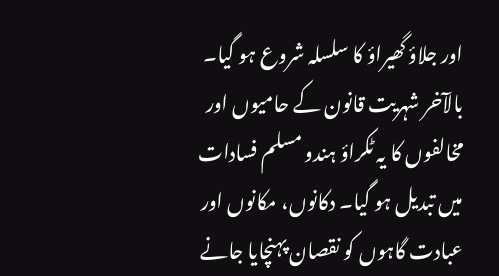اور جلاؤ گھیراؤ کا سلسلہ شروع ہو گیا۔
بالآخر شہریت قانون کے حامیوں اور مخالفوں کا یہ ٹکراؤ ہندو مسلم فسادات میں تبدیل ہو گیا۔ دکانوں، مکانوں اور عبادت گاہوں کو نقصان پہنچایا جانے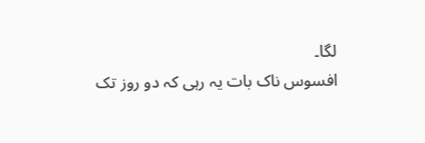لگا۔
افسوس ناک بات یہ رہی کہ دو روز تک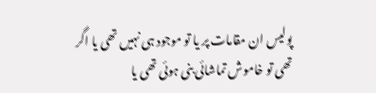پولیس ان مقامات پر یا تو موجود ہی نہیں تھی یا اگر تھی تو خاموش تماشائی بنی ہوئی تھی یا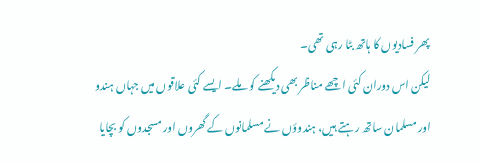پھر فسادیوں کا ہاتھ بٹا رہی تھی۔
لیکن اس دوران کئی اچھے مناظر بھی دیکھنے کو ملے۔ ایسے کئی علاقوں میں جہاں ہندو اور مسلمان ساتھ رہتے ہیں، ہندوؤں نے مسلمانوں کے گھروں اور مسجدوں کو بچایا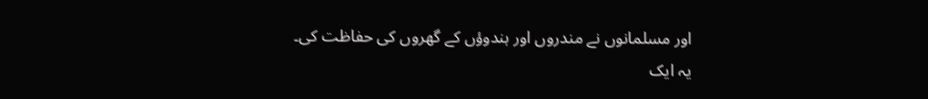اور مسلمانوں نے مندروں اور ہندوؤں کے گھروں کی حفاظت کی۔
یہ ایک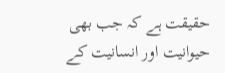حقیقت ہے کہ جب بھی حیوانیت اور انسانیت کے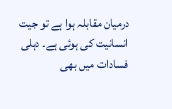درمیان مقابلہ ہوا ہے تو جیت انسانیت کی ہوئی ہے۔ دہلی فسادات میں بھی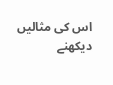اس کی مثالیں دیکھنے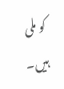کو ملی ہیں۔